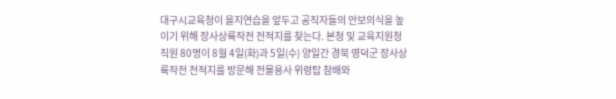대구시교육청이 을지연습을 앞두고 공직자들의 안보의식을 높이기 위해 장사상륙작전 전적지를 찾는다. 본청 및 교육지원청 직원 80명이 8월 4일(화)과 5일(수) 양일간 경북 영덕군 장사상륙작전 전적지를 방문해 전몰용사 위령탑 참배와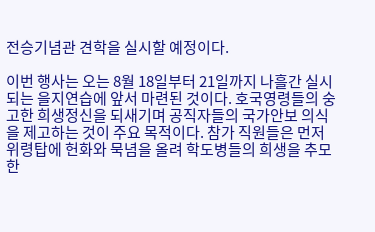전승기념관 견학을 실시할 예정이다.

이번 행사는 오는 8월 18일부터 21일까지 나흘간 실시되는 을지연습에 앞서 마련된 것이다. 호국영령들의 숭고한 희생정신을 되새기며 공직자들의 국가안보 의식을 제고하는 것이 주요 목적이다. 참가 직원들은 먼저 위령탑에 헌화와 묵념을 올려 학도병들의 희생을 추모한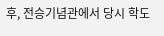후, 전승기념관에서 당시 학도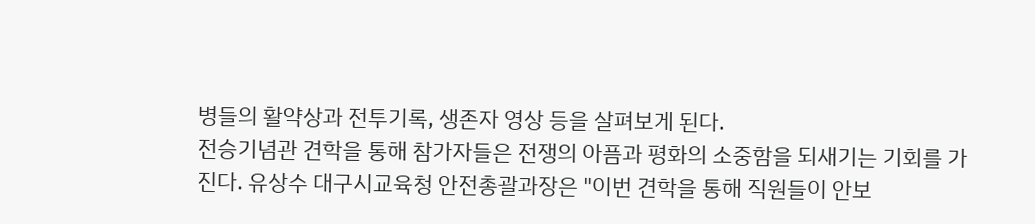병들의 활약상과 전투기록, 생존자 영상 등을 살펴보게 된다.
전승기념관 견학을 통해 참가자들은 전쟁의 아픔과 평화의 소중함을 되새기는 기회를 가진다. 유상수 대구시교육청 안전총괄과장은 "이번 견학을 통해 직원들이 안보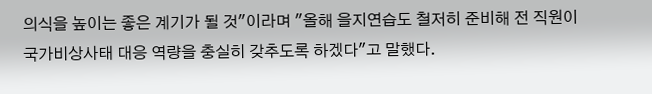의식을 높이는 좋은 계기가 될 것"이라며 "올해 을지연습도 철저히 준비해 전 직원이 국가비상사태 대응 역량을 충실히 갖추도록 하겠다"고 말했다.